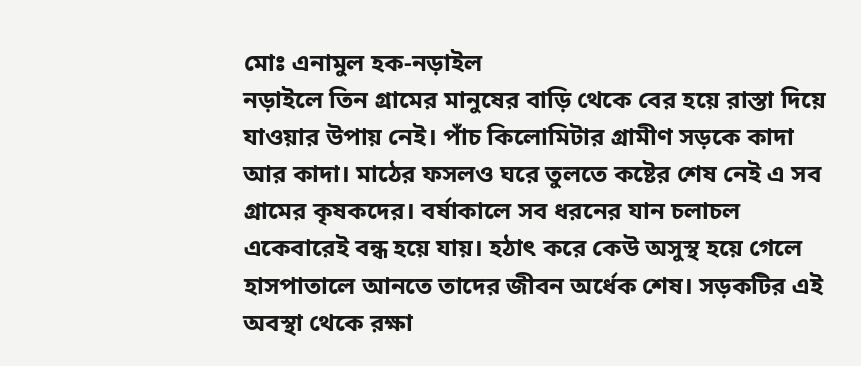মোঃ এনামুল হক-নড়াইল
নড়াইলে তিন গ্রামের মানুষের বাড়ি থেকে বের হয়ে রাস্তা দিয়ে যাওয়ার উপায় নেই। পাঁচ কিলোমিটার গ্রামীণ সড়কে কাদা আর কাদা। মাঠের ফসলও ঘরে তুলতে কষ্টের শেষ নেই এ সব গ্রামের কৃষকদের। বর্ষাকালে সব ধরনের যান চলাচল একেবারেই বন্ধ হয়ে যায়। হঠাৎ করে কেউ অসুস্থ হয়ে গেলে হাসপাতালে আনতে তাদের জীবন অর্ধেক শেষ। সড়কটির এই অবস্থা থেকে রক্ষা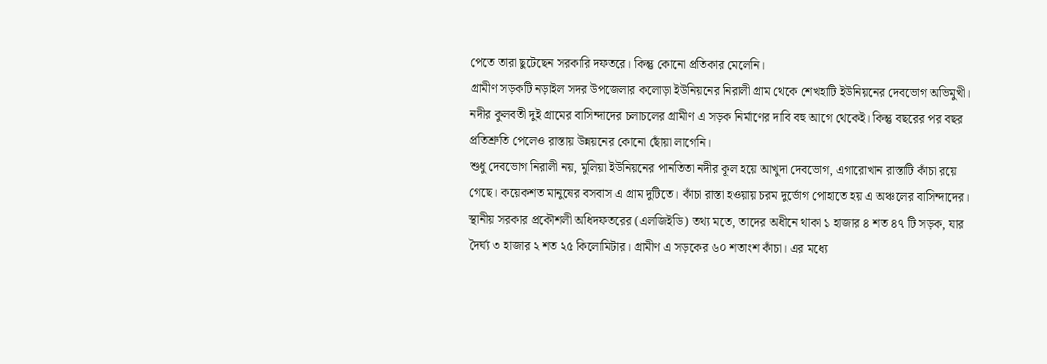পেতে তারা ছুটেছেন সরকারি দফতরে। কিন্তু কোনো প্রতিকার মেলেনি।
গ্রামীণ সড়কটি নড়াইল সদর উপজেলার কলোড়া ইউনিয়নের নিরালী গ্রাম থেকে শেখহাটি ইউনিয়নের দেবভোগ অভিমুখী। নদীর কুলবতী দুই গ্রামের বাসিন্দাদের চলাচলের গ্রামীণ এ সড়ক নির্মাণের দাবি বহু আগে থেকেই। কিন্তু বছরের পর বছর প্রতিশ্রুতি পেলেও রাস্তায় উন্নয়নের কোনো ছোঁয়া লাগেনি।
শুধু দেবভোগ নিরালী নয়, মুলিয়া ইউনিয়নের পানতিতা নদীর কূল হয়ে আখুদা দেবভোগ, এগারোখান রাস্তাটি কাঁচা রয়ে গেছে। কয়েকশত মানুষের বসবাস এ গ্রাম দুটিতে। কাঁচা রাস্তা হওয়ায় চরম দুর্ভোগ পোহাতে হয় এ অঞ্চলের বাসিন্দাদের।
স্থানীয় সরকার প্রকৌশলী অধিদফতরের (এলজিইডি) তথ্য মতে, তাদের অধীনে থাকা ১ হাজার ৪ শত ৪৭ টি সড়ক, যার দৈর্ঘ্য ৩ হাজার ২ শত ২৫ কিলোমিটার। গ্রামীণ এ সড়কের ৬০ শতাংশ কাঁচা। এর মধ্যে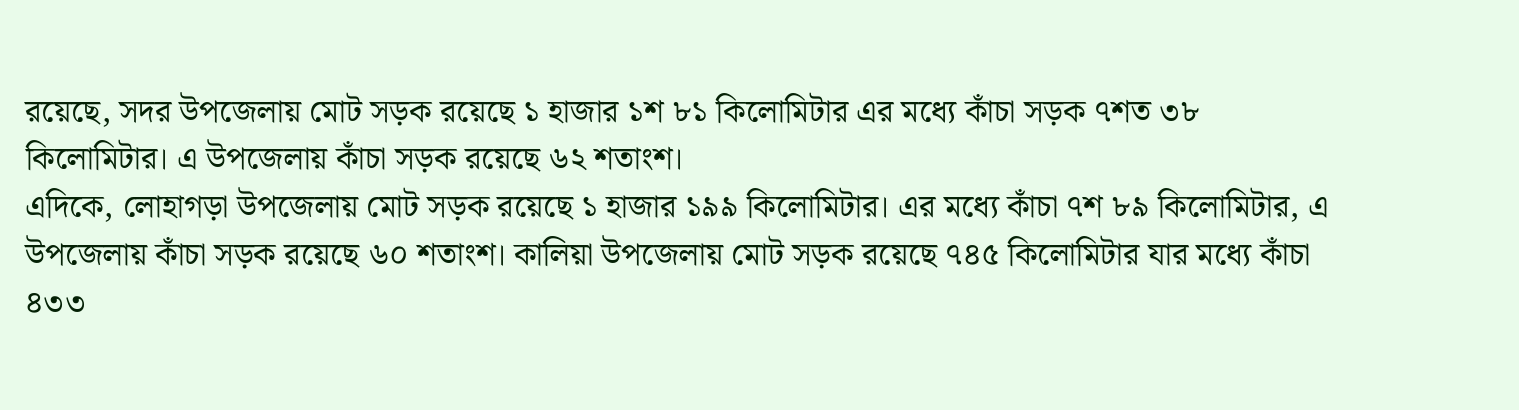রয়েছে, সদর উপজেলায় মোট সড়ক রয়েছে ১ হাজার ১শ ৮১ কিলোমিটার এর মধ্যে কাঁচা সড়ক ৭শত ৩৮ কিলোমিটার। এ উপজেলায় কাঁচা সড়ক রয়েছে ৬২ শতাংশ।
এদিকে, লোহাগড়া উপজেলায় মোট সড়ক রয়েছে ১ হাজার ১৯৯ কিলোমিটার। এর মধ্যে কাঁচা ৭শ ৮৯ কিলোমিটার, এ উপজেলায় কাঁচা সড়ক রয়েছে ৬০ শতাংশ। কালিয়া উপজেলায় মোট সড়ক রয়েছে ৭৪৫ কিলোমিটার যার মধ্যে কাঁচা ৪৩৩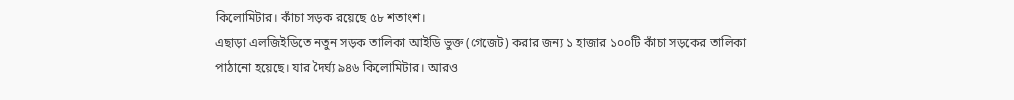কিলোমিটার। কাঁচা সড়ক রয়েছে ৫৮ শতাংশ।
এছাড়া এলজিইডিতে নতুন সড়ক তালিকা আইডি ভুক্ত (গেজেট) করার জন্য ১ হাজার ১০০টি কাঁচা সড়কের তালিকা পাঠানো হয়েছে। যার দৈর্ঘ্য ৯৪৬ কিলোমিটার। আরও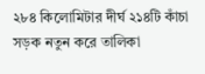২৮৪ কিলোমিটার দীর্ঘ ২১৪টি কাঁচা সড়ক নতুন করে তালিকা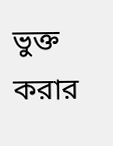ভুক্ত করার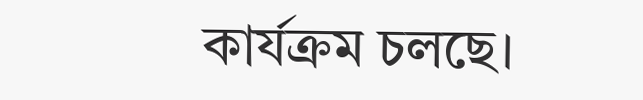কার্যক্রম চলছে।